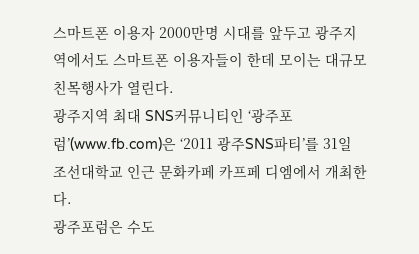스마트폰 이용자 2000만명 시대를 앞두고 광주지역에서도 스마트폰 이용자들이 한데 모이는 대규모 친목행사가 열린다.
광주지역 최대 SNS커뮤니티인 ‘광주포럼’(www.fb.com)은 ‘2011 광주SNS파티’를 31일 조선대학교 인근 문화카페 카프페 디엠에서 개최한다.
광주포럼은 수도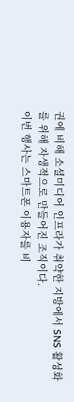권에 비해 소셜미디어 인프라가 취약한 지방에서 SNS 활성화를 위해 자생적으로 만들어진 조직이다.
이번 행사는 스마트폰 이용자를 비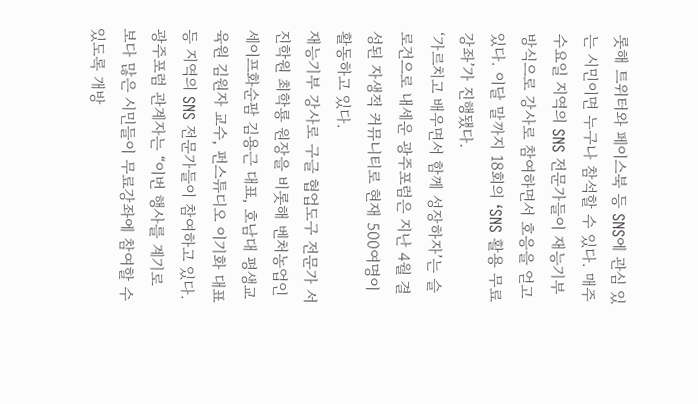롯해 트위터와 페이스북 등 SNS에 관심 있는 시민이면 누구나 참석할 수 있다. 매주 수요일 지역의 SNS 전문가들이 재능기부 방식으로 강사로 참여하면서 호응을 얻고 있다. 이달 말까지 18회의 ‘SNS 활용 무료강좌’가 진행됐다.
‘가르치고 배우면서 함께 성장하자’는 슬로건으로 내세운 광주포럼은 지난 4월 결성된 자생적 커뮤니티로 현재 500여명이 활동하고 있다.
재능기부 강사로 구글 협업도구 전문가 서진학원 최학룡 원장을 비롯해 벤처농업인 세이프화순팜 김용근 대표, 호남대 평생교육원 김원자 교수, 펀스튜디오 이기화 대표 등 지역의 SNS 전문가들이 참여하고 있다.
광주포럼 관계자는 “이번 행사를 계기로 보다 많은 시민들이 무료강좌에 참여할 수 있도록 개방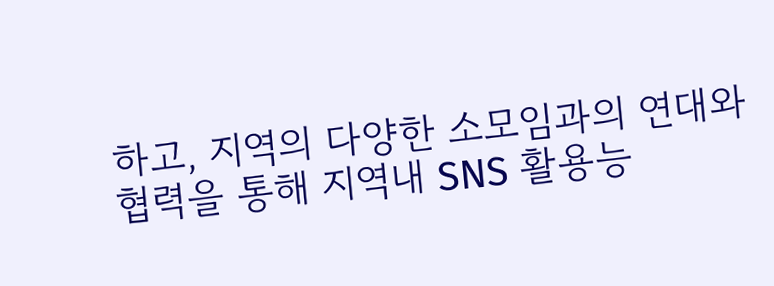하고, 지역의 다양한 소모임과의 연대와 협력을 통해 지역내 SNS 활용능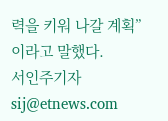력을 키워 나갈 계획”이라고 말했다.
서인주기자 sij@etnews.com